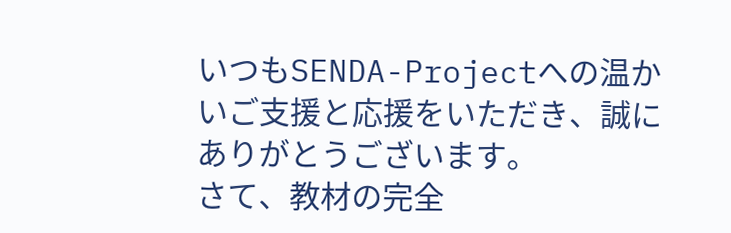いつもSENDA-Projectへの温かいご支援と応援をいただき、誠にありがとうございます。
さて、教材の完全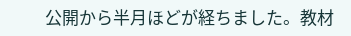公開から半月ほどが経ちました。教材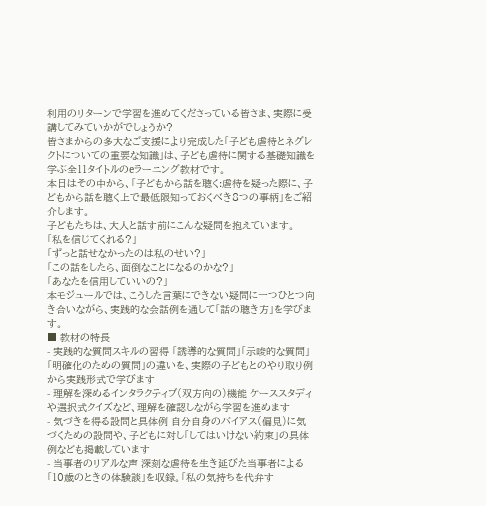利用のリターンで学習を進めてくださっている皆さま、実際に受講してみていかがでしょうか?
皆さまからの多大なご支援により完成した「子ども虐待とネグレクトについての重要な知識」は、子ども虐待に関する基礎知識を学ぶ全11タイトルのeラーニング教材です。
本日はその中から、「子どもから話を聴く:虐待を疑った際に、子どもから話を聴く上で最低限知っておくべき8つの事柄」をご紹介します。
子どもたちは、大人と話す前にこんな疑問を抱えています。
「私を信じてくれる?」
「ずっと話せなかったのは私のせい?」
「この話をしたら、面倒なことになるのかな?」
「あなたを信用していいの?」
本モジュールでは、こうした言葉にできない疑問に一つひとつ向き合いながら、実践的な会話例を通して「話の聴き方」を学びます。
■ 教材の特長
- 実践的な質問スキルの習得 「誘導的な質問」「示唆的な質問」「明確化のための質問」の違いを、実際の子どもとのやり取り例から実践形式で学びます
- 理解を深めるインタラクティブ(双方向の)機能 ケーススタディや選択式クイズなど、理解を確認しながら学習を進めます
- 気づきを得る設問と具体例 自分自身のバイアス(偏見)に気づくための設問や、子どもに対し「してはいけない約束」の具体例なども掲載しています
- 当事者のリアルな声 深刻な虐待を生き延びた当事者による「10歳のときの体験談」を収録。「私の気持ちを代弁す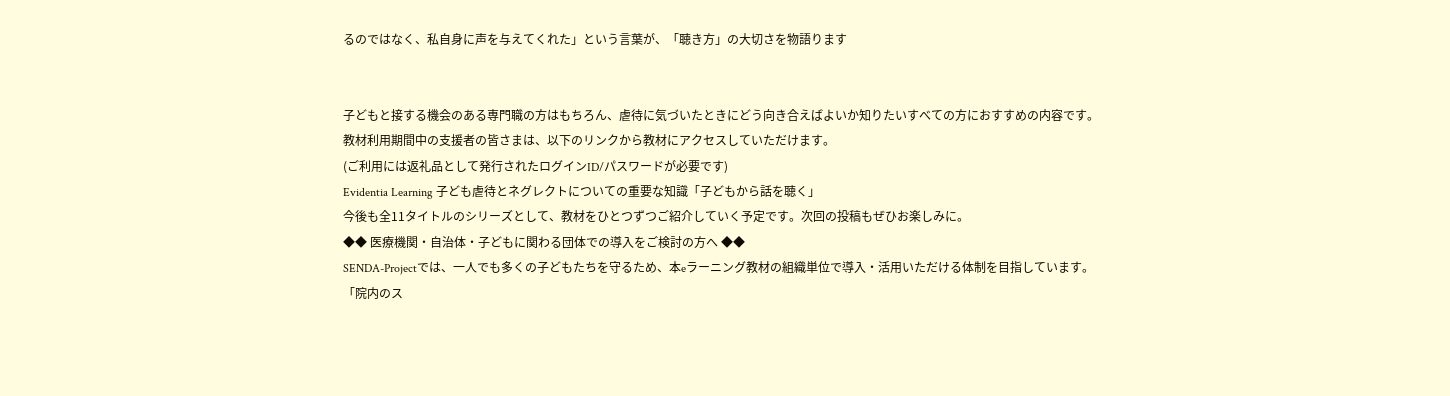るのではなく、私自身に声を与えてくれた」という言葉が、「聴き方」の大切さを物語ります


子どもと接する機会のある専門職の方はもちろん、虐待に気づいたときにどう向き合えばよいか知りたいすべての方におすすめの内容です。
教材利用期間中の支援者の皆さまは、以下のリンクから教材にアクセスしていただけます。
(ご利用には返礼品として発行されたログインID/パスワードが必要です)
Evidentia Learning 子ども虐待とネグレクトについての重要な知識「子どもから話を聴く」
今後も全11タイトルのシリーズとして、教材をひとつずつご紹介していく予定です。次回の投稿もぜひお楽しみに。
◆◆ 医療機関・自治体・子どもに関わる団体での導入をご検討の方へ ◆◆
SENDA-Projectでは、一人でも多くの子どもたちを守るため、本eラーニング教材の組織単位で導入・活用いただける体制を目指しています。
「院内のス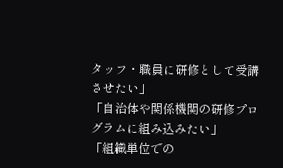タッフ・職員に研修として受講させたい」
「自治体や関係機関の研修プログラムに組み込みたい」
「組織単位での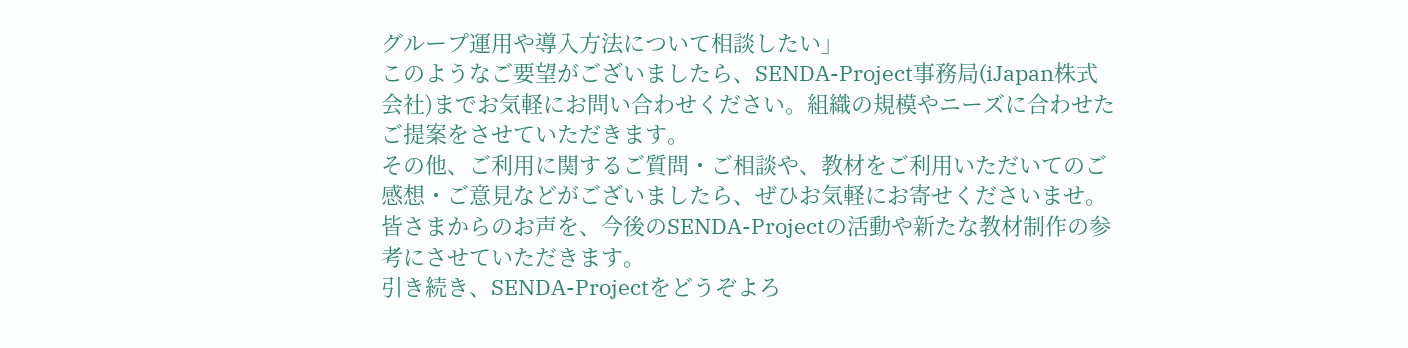グループ運用や導入方法について相談したい」
このようなご要望がございましたら、SENDA-Project事務局(iJapan株式会社)までお気軽にお問い合わせください。組織の規模やニーズに合わせたご提案をさせていただきます。
その他、ご利用に関するご質問・ご相談や、教材をご利用いただいてのご感想・ご意見などがございましたら、ぜひお気軽にお寄せくださいませ。
皆さまからのお声を、今後のSENDA-Projectの活動や新たな教材制作の参考にさせていただきます。
引き続き、SENDA-Projectをどうぞよろ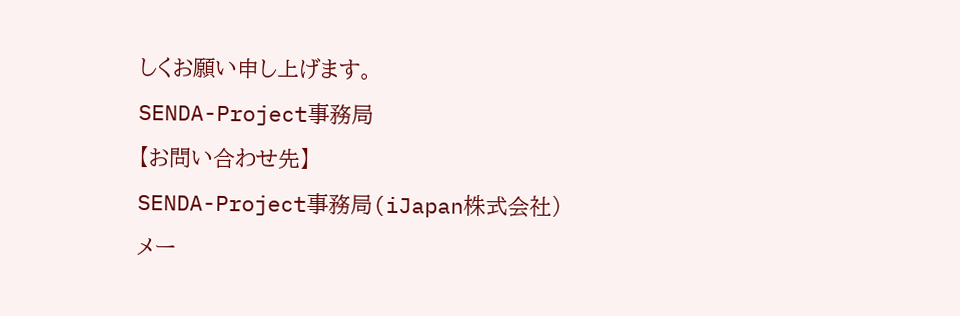しくお願い申し上げます。
SENDA-Project事務局
【お問い合わせ先】
SENDA-Project事務局(iJapan株式会社)
メー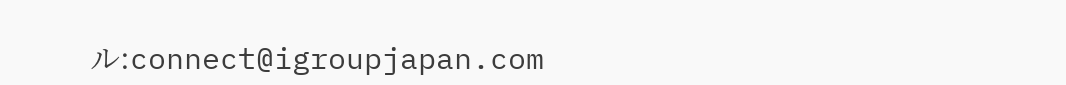ル:connect@igroupjapan.com